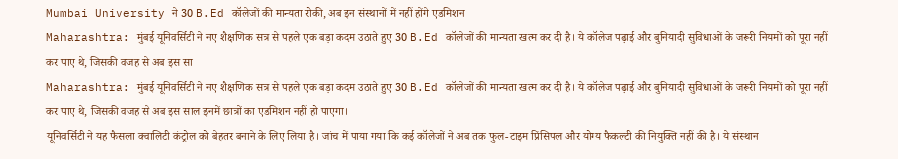Mumbai University ने 30 B.Ed कॉलेजों की मान्यता रोकी, अब इन संस्थानों में नहीं होंगे एडमिशन
Maharashtra: मुंबई यूनिवर्सिटी ने नए शैक्षणिक सत्र से पहले एक बड़ा कदम उठाते हुए 30 B.Ed कॉलेजों की मान्यता खत्म कर दी है। ये कॉलेज पढ़ाई और बुनियादी सुविधाओं के जरूरी नियमों को पूरा नहीं कर पाए थे, जिसकी वजह से अब इस सा
Maharashtra: मुंबई यूनिवर्सिटी ने नए शैक्षणिक सत्र से पहले एक बड़ा कदम उठाते हुए 30 B.Ed कॉलेजों की मान्यता खत्म कर दी है। ये कॉलेज पढ़ाई और बुनियादी सुविधाओं के जरूरी नियमों को पूरा नहीं कर पाए थे, जिसकी वजह से अब इस साल इनमें छात्रों का एडमिशन नहीं हो पाएगा।
यूनिवर्सिटी ने यह फैसला क्वालिटी कंट्रोल को बेहतर बनाने के लिए लिया है। जांच में पाया गया कि कई कॉलेजों ने अब तक फुल-टाइम प्रिंसिपल और योग्य फैकल्टी की नियुक्ति नहीं की है। ये संस्थान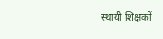स्थायी शिक्षकों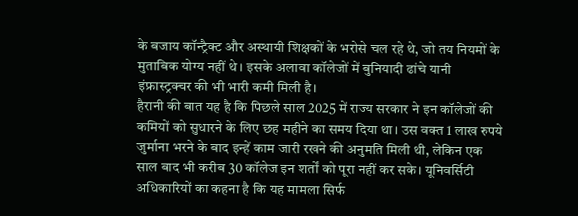के बजाय कॉन्ट्रैक्ट और अस्थायी शिक्षकों के भरोसे चल रहे थे, जो तय नियमों के मुताबिक योग्य नहीं थे। इसके अलावा कॉलेजों में बुनियादी ढांचे यानी इंफ्रास्ट्रक्चर की भी भारी कमी मिली है।
हैरानी की बात यह है कि पिछले साल 2025 में राज्य सरकार ने इन कॉलेजों की कमियों को सुधारने के लिए छह महीने का समय दिया था। उस वक्त 1 लाख रुपये जुर्माना भरने के बाद इन्हें काम जारी रखने की अनुमति मिली थी, लेकिन एक साल बाद भी करीब 30 कॉलेज इन शर्तों को पूरा नहीं कर सके। यूनिवर्सिटी अधिकारियों का कहना है कि यह मामला सिर्फ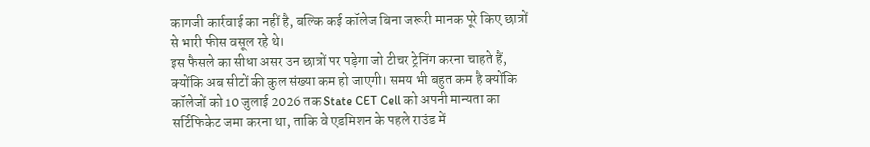कागजी कार्रवाई का नहीं है, बल्कि कई कॉलेज बिना जरूरी मानक पूरे किए छात्रों से भारी फीस वसूल रहे थे।
इस फैसले का सीधा असर उन छात्रों पर पड़ेगा जो टीचर ट्रेनिंग करना चाहते हैं, क्योंकि अब सीटों की कुल संख्या कम हो जाएगी। समय भी बहुत कम है क्योंकि कॉलेजों को 10 जुलाई 2026 तक State CET Cell को अपनी मान्यता का सर्टिफिकेट जमा करना था, ताकि वे एडमिशन के पहले राउंड में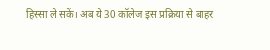हिस्सा ले सकें। अब ये 30 कॉलेज इस प्रक्रिया से बाहर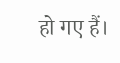हो गए हैं।